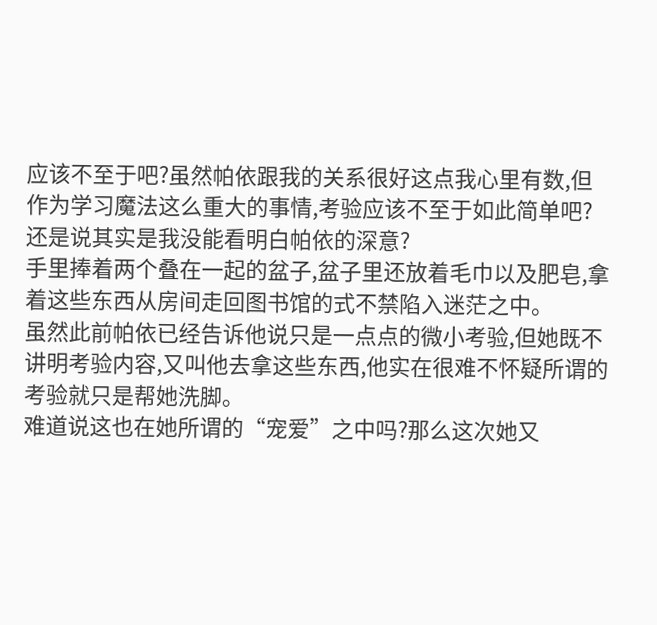应该不至于吧?虽然帕依跟我的关系很好这点我心里有数,但作为学习魔法这么重大的事情,考验应该不至于如此简单吧?还是说其实是我没能看明白帕依的深意?
手里捧着两个叠在一起的盆子,盆子里还放着毛巾以及肥皂,拿着这些东西从房间走回图书馆的式不禁陷入迷茫之中。
虽然此前帕依已经告诉他说只是一点点的微小考验,但她既不讲明考验内容,又叫他去拿这些东西,他实在很难不怀疑所谓的考验就只是帮她洗脚。
难道说这也在她所谓的“宠爱”之中吗?那么这次她又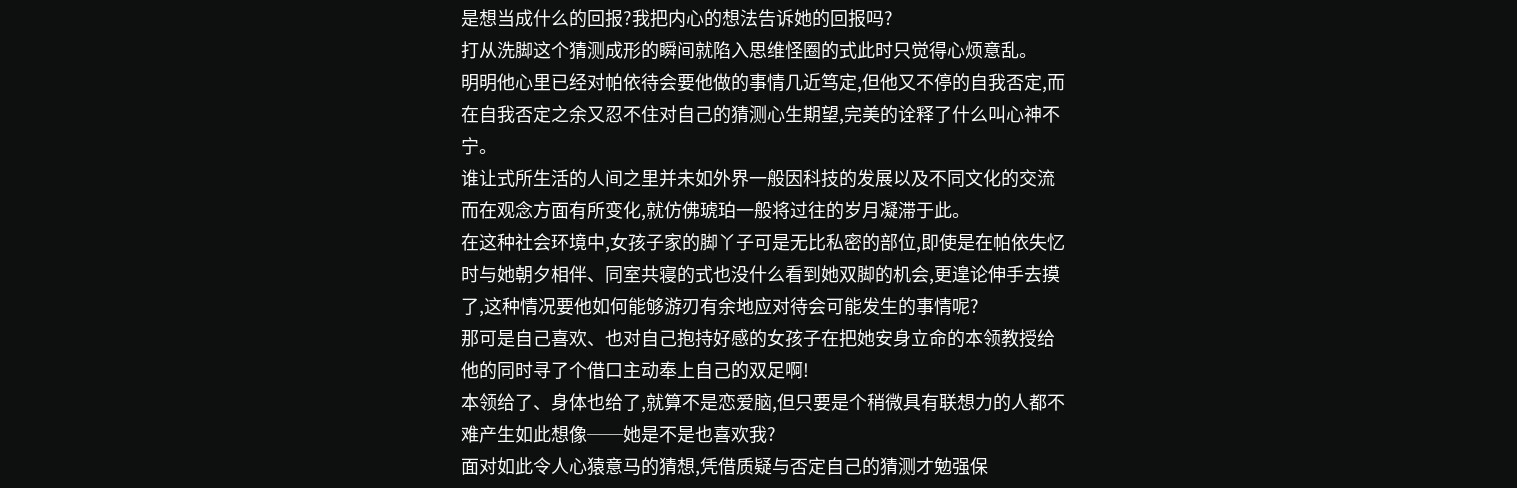是想当成什么的回报?我把内心的想法告诉她的回报吗?
打从洗脚这个猜测成形的瞬间就陷入思维怪圈的式此时只觉得心烦意乱。
明明他心里已经对帕依待会要他做的事情几近笃定,但他又不停的自我否定,而在自我否定之余又忍不住对自己的猜测心生期望,完美的诠释了什么叫心神不宁。
谁让式所生活的人间之里并未如外界一般因科技的发展以及不同文化的交流而在观念方面有所变化,就仿佛琥珀一般将过往的岁月凝滞于此。
在这种社会环境中,女孩子家的脚丫子可是无比私密的部位,即使是在帕依失忆时与她朝夕相伴、同室共寝的式也没什么看到她双脚的机会,更遑论伸手去摸了,这种情况要他如何能够游刃有余地应对待会可能发生的事情呢?
那可是自己喜欢、也对自己抱持好感的女孩子在把她安身立命的本领教授给他的同时寻了个借口主动奉上自己的双足啊!
本领给了、身体也给了,就算不是恋爱脑,但只要是个稍微具有联想力的人都不难产生如此想像──她是不是也喜欢我?
面对如此令人心猿意马的猜想,凭借质疑与否定自己的猜测才勉强保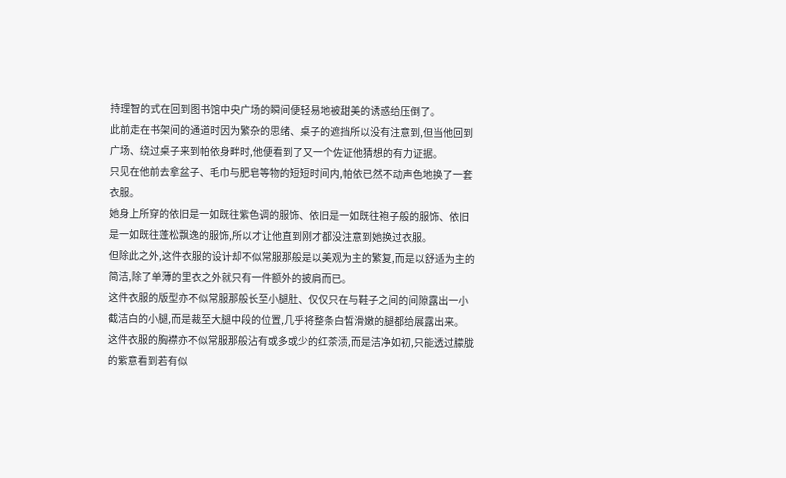持理智的式在回到图书馆中央广场的瞬间便轻易地被甜美的诱惑给压倒了。
此前走在书架间的通道时因为繁杂的思绪、桌子的遮挡所以没有注意到,但当他回到广场、绕过桌子来到帕依身畔时,他便看到了又一个佐证他猜想的有力证据。
只见在他前去拿盆子、毛巾与肥皂等物的短短时间内,帕依已然不动声色地换了一套衣服。
她身上所穿的依旧是一如既往紫色调的服饰、依旧是一如既往袍子般的服饰、依旧是一如既往蓬松飘逸的服饰,所以才让他直到刚才都没注意到她换过衣服。
但除此之外,这件衣服的设计却不似常服那般是以美观为主的繁复,而是以舒适为主的简洁,除了单薄的里衣之外就只有一件额外的披肩而已。
这件衣服的版型亦不似常服那般长至小腿肚、仅仅只在与鞋子之间的间隙露出一小截洁白的小腿,而是裁至大腿中段的位置,几乎将整条白皙滑嫩的腿都给展露出来。
这件衣服的胸襟亦不似常服那般沾有或多或少的红茶渍,而是洁净如初,只能透过朦胧的紫意看到若有似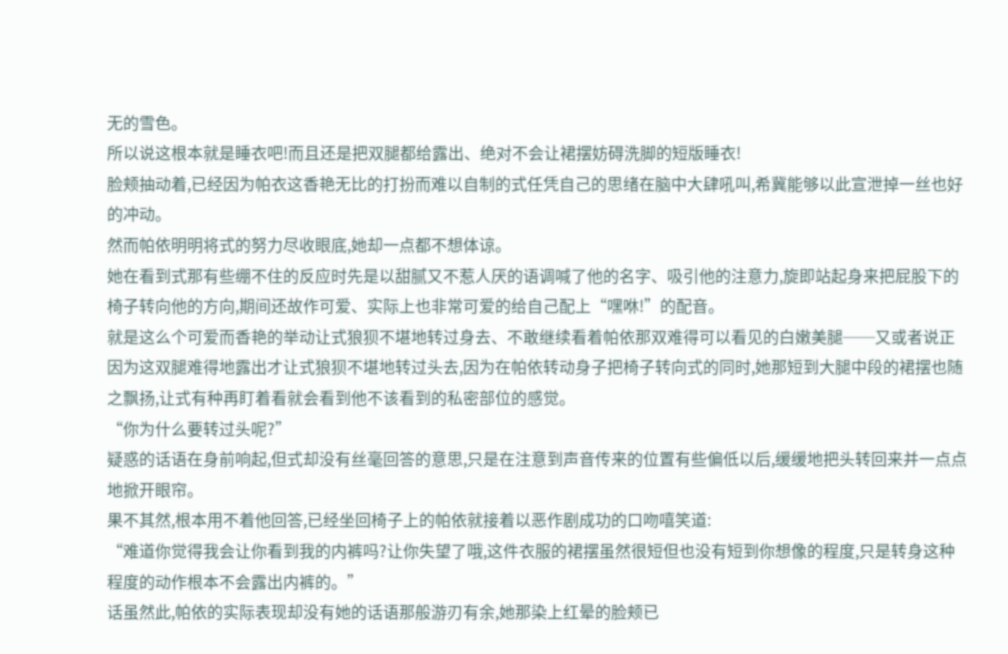无的雪色。
所以说这根本就是睡衣吧!而且还是把双腿都给露出、绝对不会让裙摆妨碍洗脚的短版睡衣!
脸颊抽动着,已经因为帕衣这香艳无比的打扮而难以自制的式任凭自己的思绪在脑中大肆吼叫,希冀能够以此宣泄掉一丝也好的冲动。
然而帕依明明将式的努力尽收眼底,她却一点都不想体谅。
她在看到式那有些绷不住的反应时先是以甜腻又不惹人厌的语调喊了他的名字、吸引他的注意力,旋即站起身来把屁股下的椅子转向他的方向,期间还故作可爱、实际上也非常可爱的给自己配上“嘿咻!”的配音。
就是这么个可爱而香艳的举动让式狼狈不堪地转过身去、不敢继续看着帕依那双难得可以看见的白嫩美腿──又或者说正因为这双腿难得地露出才让式狼狈不堪地转过头去,因为在帕依转动身子把椅子转向式的同时,她那短到大腿中段的裙摆也随之飘扬,让式有种再盯着看就会看到他不该看到的私密部位的感觉。
“你为什么要转过头呢?”
疑惑的话语在身前响起,但式却没有丝毫回答的意思,只是在注意到声音传来的位置有些偏低以后,缓缓地把头转回来并一点点地掀开眼帘。
果不其然,根本用不着他回答,已经坐回椅子上的帕依就接着以恶作剧成功的口吻嘻笑道:
“难道你觉得我会让你看到我的内裤吗?让你失望了哦,这件衣服的裙摆虽然很短但也没有短到你想像的程度,只是转身这种程度的动作根本不会露出内裤的。”
话虽然此,帕依的实际表现却没有她的话语那般游刃有余,她那染上红晕的脸颊已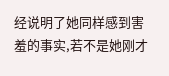经说明了她同样感到害羞的事实,若不是她刚才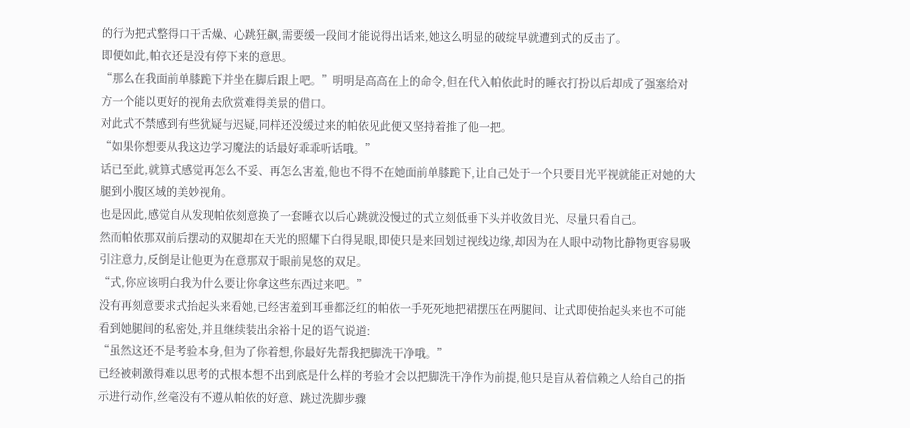的行为把式整得口干舌燥、心跳狂飙,需要缓一段间才能说得出话来,她这么明显的破绽早就遭到式的反击了。
即便如此,帕衣还是没有停下来的意思。
“那么在我面前单膝跪下并坐在脚后跟上吧。”明明是高高在上的命令,但在代入帕依此时的睡衣打扮以后却成了强塞给对方一个能以更好的视角去欣赏难得美景的借口。
对此式不禁感到有些犹疑与迟疑,同样还没缓过来的帕依见此便又坚持着推了他一把。
“如果你想要从我这边学习魔法的话最好乖乖听话哦。”
话已至此,就算式感觉再怎么不妥、再怎么害羞,他也不得不在她面前单膝跪下,让自己处于一个只要目光平视就能正对她的大腿到小腹区域的美妙视角。
也是因此,感觉自从发现帕依刻意换了一套睡衣以后心跳就没慢过的式立刻低垂下头并收敛目光、尽量只看自己。
然而帕依那双前后摆动的双腿却在天光的照耀下白得晃眼,即使只是来回划过视线边缘,却因为在人眼中动物比静物更容易吸引注意力,反倒是让他更为在意那双于眼前晃悠的双足。
“式,你应该明白我为什么要让你拿这些东西过来吧。”
没有再刻意要求式抬起头来看她,已经害羞到耳垂都泛红的帕依一手死死地把裙摆压在两腿间、让式即使抬起头来也不可能看到她腿间的私密处,并且继续装出余裕十足的语气说道:
“虽然这还不是考验本身,但为了你着想,你最好先帮我把脚洗干净哦。”
已经被刺激得难以思考的式根本想不出到底是什么样的考验才会以把脚洗干净作为前提,他只是盲从着信赖之人给自己的指示进行动作,丝毫没有不遵从帕依的好意、跳过洗脚步骤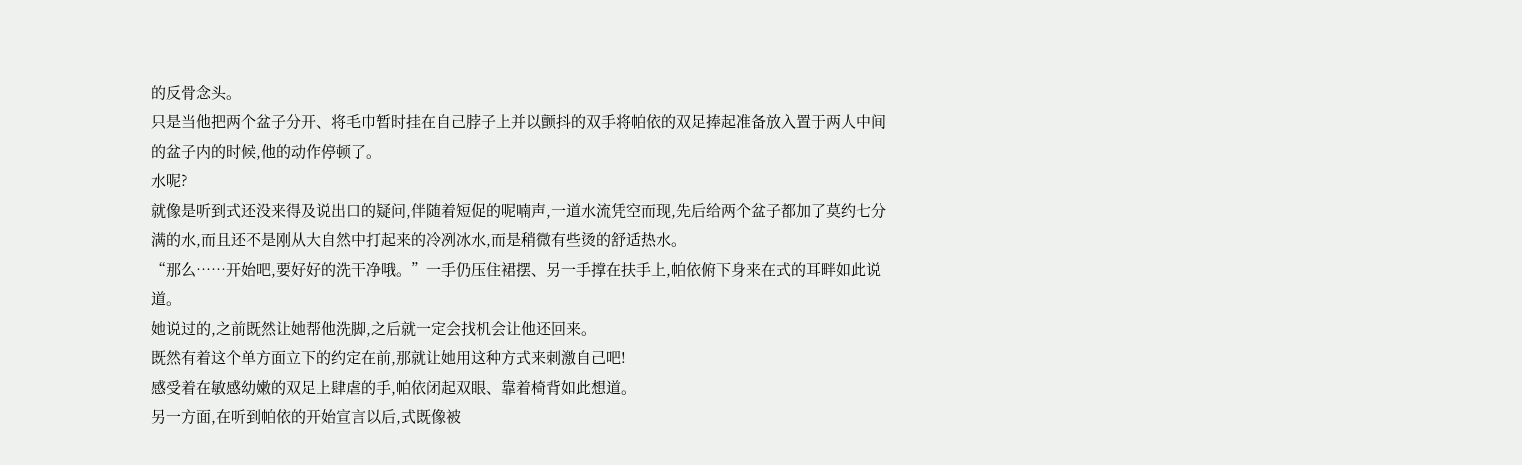的反骨念头。
只是当他把两个盆子分开、将毛巾暂时挂在自己脖子上并以颤抖的双手将帕依的双足捧起准备放入置于两人中间的盆子内的时候,他的动作停顿了。
水呢?
就像是听到式还没来得及说出口的疑问,伴随着短促的呢喃声,一道水流凭空而现,先后给两个盆子都加了莫约七分满的水,而且还不是刚从大自然中打起来的冷冽冰水,而是稍微有些烫的舒适热水。
“那么……开始吧,要好好的洗干净哦。”一手仍压住裙摆、另一手撑在扶手上,帕依俯下身来在式的耳畔如此说道。
她说过的,之前既然让她帮他洗脚,之后就一定会找机会让他还回来。
既然有着这个单方面立下的约定在前,那就让她用这种方式来刺激自己吧!
感受着在敏感幼嫩的双足上肆虐的手,帕依闭起双眼、靠着椅背如此想道。
另一方面,在听到帕依的开始宣言以后,式既像被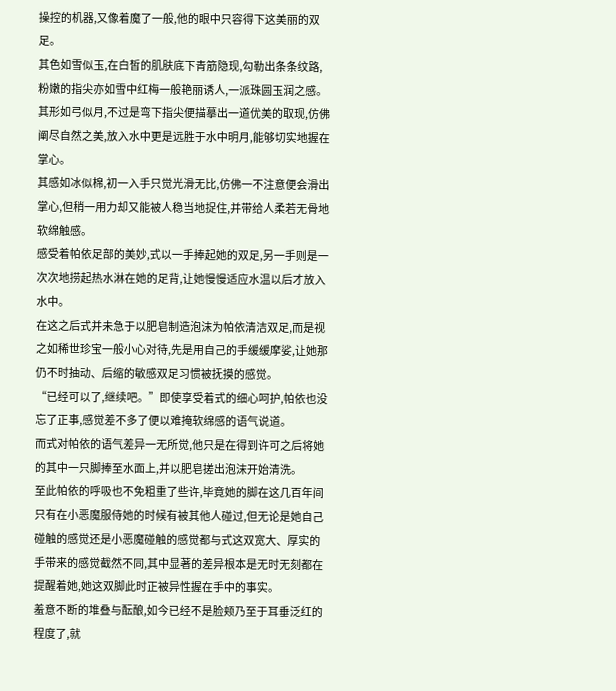操控的机器,又像着魔了一般,他的眼中只容得下这美丽的双足。
其色如雪似玉,在白皙的肌肤底下青筋隐现,勾勒出条条纹路,粉嫩的指尖亦如雪中红梅一般艳丽诱人,一派珠圆玉润之感。
其形如弓似月,不过是弯下指尖便描摹出一道优美的取现,仿佛阐尽自然之美,放入水中更是远胜于水中明月,能够切实地握在掌心。
其感如冰似棉,初一入手只觉光滑无比,仿佛一不注意便会滑出掌心,但稍一用力却又能被人稳当地捉住,并带给人柔若无骨地软绵触感。
感受着帕依足部的美妙,式以一手捧起她的双足,另一手则是一次次地捞起热水淋在她的足背,让她慢慢适应水温以后才放入水中。
在这之后式并未急于以肥皂制造泡沫为帕依清洁双足,而是视之如稀世珍宝一般小心对待,先是用自己的手缓缓摩娑,让她那仍不时抽动、后缩的敏感双足习惯被抚摸的感觉。
“已经可以了,继续吧。”即使享受着式的细心呵护,帕依也没忘了正事,感觉差不多了便以难掩软绵感的语气说道。
而式对帕依的语气差异一无所觉,他只是在得到许可之后将她的其中一只脚捧至水面上,并以肥皂搓出泡沫开始清洗。
至此帕依的呼吸也不免粗重了些许,毕竟她的脚在这几百年间只有在小恶魔服侍她的时候有被其他人碰过,但无论是她自己碰触的感觉还是小恶魔碰触的感觉都与式这双宽大、厚实的手带来的感觉截然不同,其中显著的差异根本是无时无刻都在提醒着她,她这双脚此时正被异性握在手中的事实。
羞意不断的堆叠与酝酿,如今已经不是脸颊乃至于耳垂泛红的程度了,就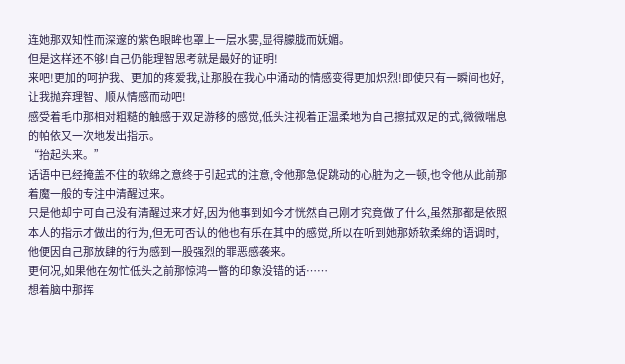连她那双知性而深邃的紫色眼眸也罩上一层水雾,显得朦胧而妩媚。
但是这样还不够!自己仍能理智思考就是最好的证明!
来吧!更加的呵护我、更加的疼爱我,让那股在我心中涌动的情感变得更加炽烈!即使只有一瞬间也好,让我抛弃理智、顺从情感而动吧!
感受着毛巾那相对粗糙的触感于双足游移的感觉,低头注视着正温柔地为自己擦拭双足的式,微微喘息的帕依又一次地发出指示。
“抬起头来。”
话语中已经掩盖不住的软绵之意终于引起式的注意,令他那急促跳动的心脏为之一顿,也令他从此前那着魔一般的专注中清醒过来。
只是他却宁可自己没有清醒过来才好,因为他事到如今才恍然自己刚才究竟做了什么,虽然那都是依照本人的指示才做出的行为,但无可否认的他也有乐在其中的感觉,所以在听到她那娇软柔绵的语调时,他便因自己那放肆的行为感到一股强烈的罪恶感袭来。
更何况,如果他在匆忙低头之前那惊鸿一瞥的印象没错的话……
想着脑中那挥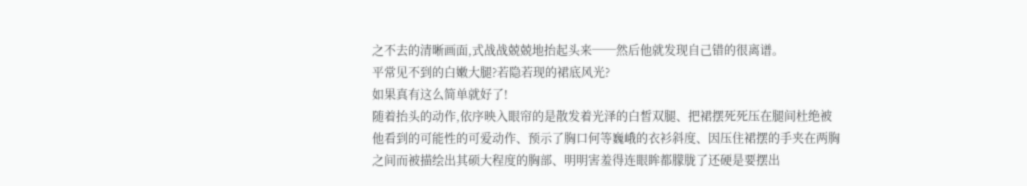之不去的清晰画面,式战战兢兢地抬起头来──然后他就发现自己错的很离谱。
平常见不到的白嫩大腿?若隐若现的裙底风光?
如果真有这么简单就好了!
随着抬头的动作,依序映入眼帘的是散发着光泽的白皙双腿、把裙摆死死压在腿间杜绝被他看到的可能性的可爱动作、预示了胸口何等巍峨的衣衫斜度、因压住裙摆的手夹在两胸之间而被描绘出其硕大程度的胸部、明明害羞得连眼眸都朦胧了还硬是要摆出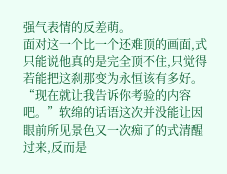强气表情的反差萌。
面对这一个比一个还难顶的画面,式只能说他真的是完全顶不住,只觉得若能把这刹那变为永恒该有多好。
“现在就让我告诉你考验的内容吧。”软绵的话语这次并没能让因眼前所见景色又一次痴了的式清醒过来,反而是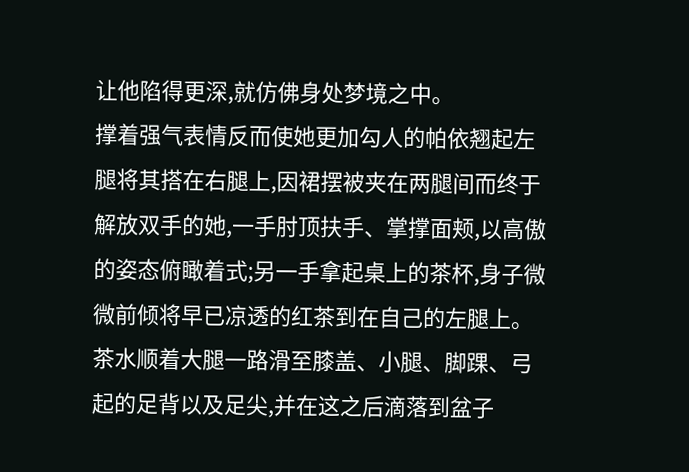让他陷得更深,就仿佛身处梦境之中。
撑着强气表情反而使她更加勾人的帕依翘起左腿将其搭在右腿上,因裙摆被夹在两腿间而终于解放双手的她,一手肘顶扶手、掌撑面颊,以高傲的姿态俯瞰着式;另一手拿起桌上的茶杯,身子微微前倾将早已凉透的红茶到在自己的左腿上。
茶水顺着大腿一路滑至膝盖、小腿、脚踝、弓起的足背以及足尖,并在这之后滴落到盆子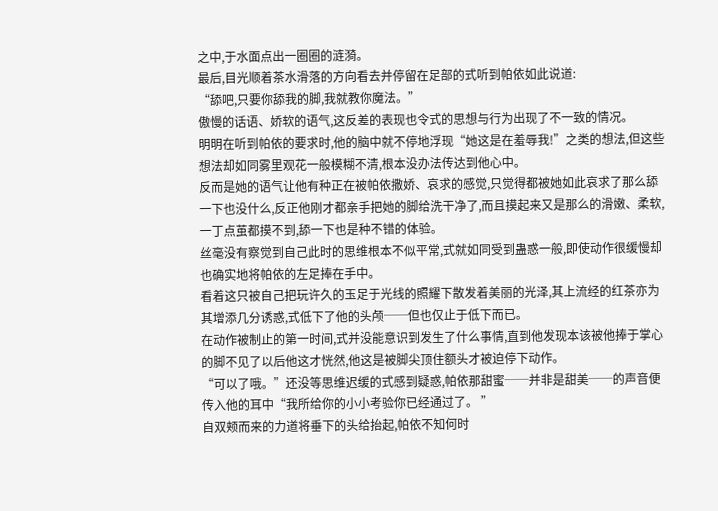之中,于水面点出一圈圈的涟漪。
最后,目光顺着茶水滑落的方向看去并停留在足部的式听到帕依如此说道:
“舔吧,只要你舔我的脚,我就教你魔法。”
傲慢的话语、娇软的语气,这反差的表现也令式的思想与行为出现了不一致的情况。
明明在听到帕依的要求时,他的脑中就不停地浮现“她这是在羞辱我!”之类的想法,但这些想法却如同雾里观花一般模糊不清,根本没办法传达到他心中。
反而是她的语气让他有种正在被帕依撒娇、哀求的感觉,只觉得都被她如此哀求了那么舔一下也没什么,反正他刚才都亲手把她的脚给洗干净了,而且摸起来又是那么的滑嫩、柔软,一丁点茧都摸不到,舔一下也是种不错的体验。
丝毫没有察觉到自己此时的思维根本不似平常,式就如同受到蛊惑一般,即使动作很缓慢却也确实地将帕依的左足捧在手中。
看着这只被自己把玩许久的玉足于光线的照耀下散发着美丽的光泽,其上流经的红茶亦为其增添几分诱惑,式低下了他的头颅──但也仅止于低下而已。
在动作被制止的第一时间,式并没能意识到发生了什么事情,直到他发现本该被他捧于掌心的脚不见了以后他这才恍然,他这是被脚尖顶住额头才被迫停下动作。
“可以了哦。”还没等思维迟缓的式感到疑惑,帕依那甜蜜──并非是甜美──的声音便传入他的耳中“我所给你的小小考验你已经通过了。 ”
自双颊而来的力道将垂下的头给抬起,帕依不知何时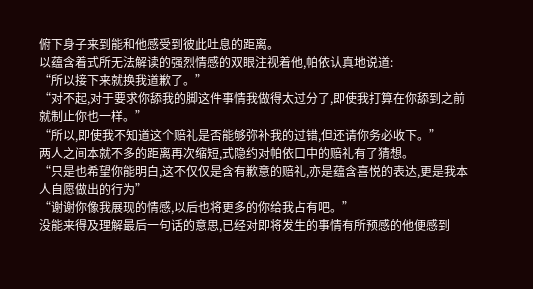俯下身子来到能和他感受到彼此吐息的距离。
以蕴含着式所无法解读的强烈情感的双眼注视着他,帕依认真地说道:
“所以接下来就换我道歉了。”
“对不起,对于要求你舔我的脚这件事情我做得太过分了,即使我打算在你舔到之前就制止你也一样。”
“所以,即使我不知道这个赔礼是否能够弥补我的过错,但还请你务必收下。”
两人之间本就不多的距离再次缩短,式隐约对帕依口中的赔礼有了猜想。
“只是也希望你能明白,这不仅仅是含有歉意的赔礼,亦是蕴含喜悦的表达,更是我本人自愿做出的行为”
“谢谢你像我展现的情感,以后也将更多的你给我占有吧。”
没能来得及理解最后一句话的意思,已经对即将发生的事情有所预感的他便感到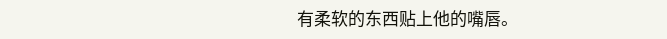有柔软的东西贴上他的嘴唇。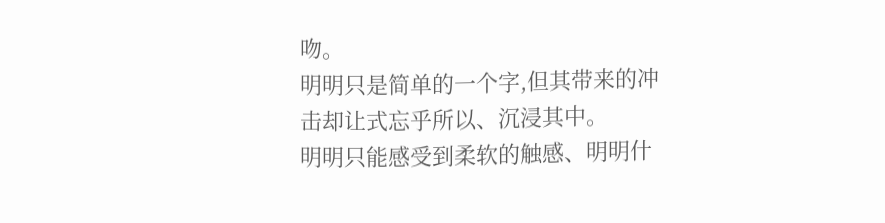吻。
明明只是简单的一个字,但其带来的冲击却让式忘乎所以、沉浸其中。
明明只能感受到柔软的触感、明明什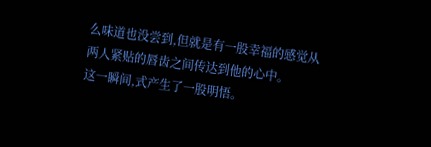么味道也没尝到,但就是有一股幸福的感觉从两人紧贴的唇齿之间传达到他的心中。
这一瞬间,式产生了一股明悟。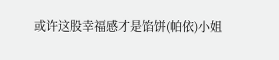或许这股幸福感才是馅饼(帕依)小姐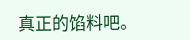真正的馅料吧。